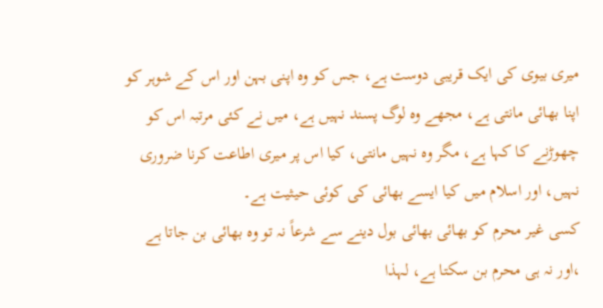میری بیوی کی ایک قریبی دوست ہے، جس کو وہ اپنی بہن اور اس کے شوہر کو اپنا بھائی مانتی ہے، مجھے وہ لوگ پسند نہیں ہے، میں نے کئی مرتبہ اس کو چھوڑنے کا کہا ہے، مگر وہ نہیں مانتی، کیا اس پر میری اطاعت کرنا ضروری نہیں، اور اسلام میں کیا ایسے بھائی کی کوئی حیثیت ہے۔
کسی غیر محرم کو بھائی بھائی بول دینے سے شرعاً نہ تو وہ بھائی بن جاتا ہے ،اور نہ ہی محرم بن سکتا ہے، لہذا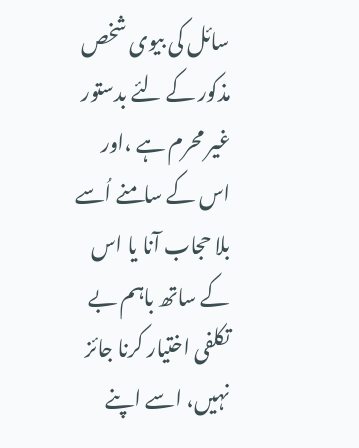سائل کی بیوی شخص مذکور کے لئے بدستور غیر محرم ہے ،اور اس کے سامنے اُسے بلا حجاب آنا یا اس کے ساتھ باہم بے تکلفی اختیار کرنا جائز نہیں، اسے اپنے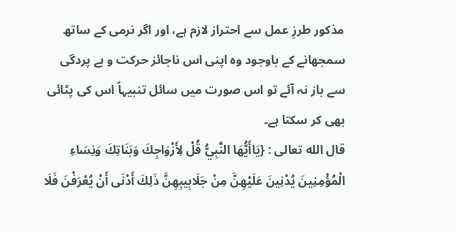مذکور طرزِ عمل سے احتراز لازم ہے، اور اگر نرمی کے ساتھ سمجھانے کے باوجود وہ اپنی اس ناجائز حرکت و بے پردگی سے باز نہ آئے تو اس صورت میں سائل تنبیہاً اس کی پٹائی بھی کر سکتا ہے۔
قال الله تعالى : {يَاأَيُّهَا النَّبِيُّ قُلْ لِأَزْوَاجِكَ وَبَنَاتِكَ وَنِسَاءِ الْمُؤْمِنِينَ يُدْنِينَ عَلَيْهِنَّ مِنْ جَلَابِيبِهِنَّ ذَلِكَ أَدْنَى أَنْ يُعْرَفْنَ فَلَا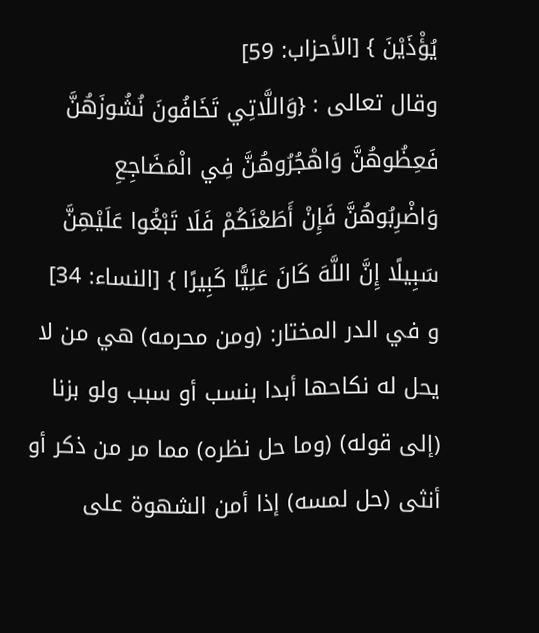يُؤْذَيْنَ } [الأحزاب: 59]
وقال تعالى : {وَاللَّاتِي تَخَافُونَ نُشُوزَهُنَّ فَعِظُوهُنَّ وَاهْجُرُوهُنَّ فِي الْمَضَاجِعِ وَاضْرِبُوهُنَّ فَإِنْ أَطَعْنَكُمْ فَلَا تَبْغُوا عَلَيْهِنَّ سَبِيلًا إِنَّ اللَّهَ كَانَ عَلِيًّا كَبِيرًا } [النساء: 34]
و في الدر المختار: (ومن محرمه) هي من لا يحل له نكاحها أبدا بنسب أو سبب ولو بزنا (إلی قوله) (وما حل نظره) مما مر من ذكر أو أنثى (حل لمسه) إذا أمن الشهوة على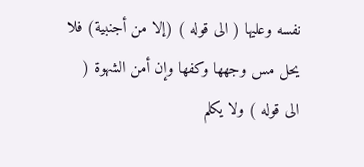نفسه وعليها ( الى قوله ) (إلا من أجنبية) فلا يحل مس وجهها وكفها وإن أمن الشهوة ( الى قوله ) ولا يكلم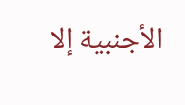الأجنبية إلا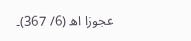عجوزا اھ (6/ 367)۔